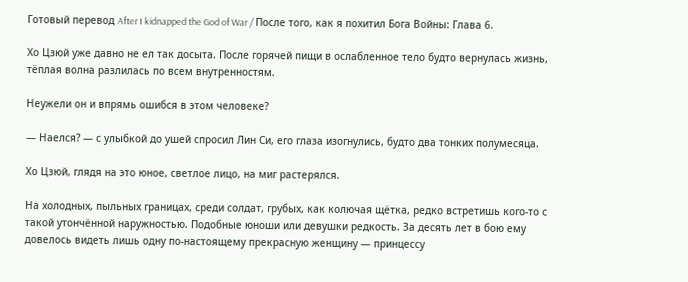Готовый перевод After I kidnapped the God of War / После того, как я похитил Бога Войны: Глава 6.

Хо Цзюй уже давно не ел так досыта. После горячей пищи в ослабленное тело будто вернулась жизнь, тёплая волна разлилась по всем внутренностям.

Неужели он и впрямь ошибся в этом человеке?

— Наелся? — с улыбкой до ушей спросил Лин Си, его глаза изогнулись, будто два тонких полумесяца.

Хо Цзюй, глядя на это юное, светлое лицо, на миг растерялся.

На холодных, пыльных границах, среди солдат, грубых, как колючая щётка, редко встретишь кого-то с такой утончённой наружностью. Подобные юноши или девушки редкость. За десять лет в бою ему довелось видеть лишь одну по-настоящему прекрасную женщину — принцессу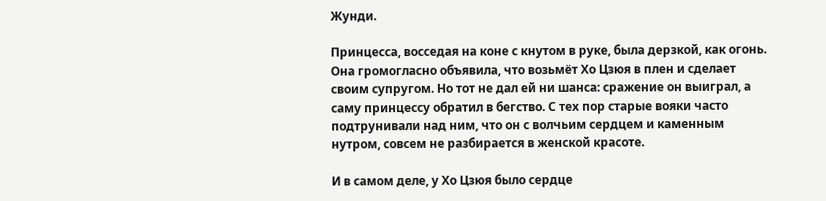Жунди.

Принцесса, восседая на коне с кнутом в руке, была дерзкой, как огонь. Она громогласно объявила, что возьмёт Хо Цзюя в плен и сделает своим супругом. Но тот не дал ей ни шанса: сражение он выиграл, а саму принцессу обратил в бегство. С тех пор старые вояки часто подтрунивали над ним, что он с волчьим сердцем и каменным нутром, совсем не разбирается в женской красоте.

И в самом деле, у Хо Цзюя было сердце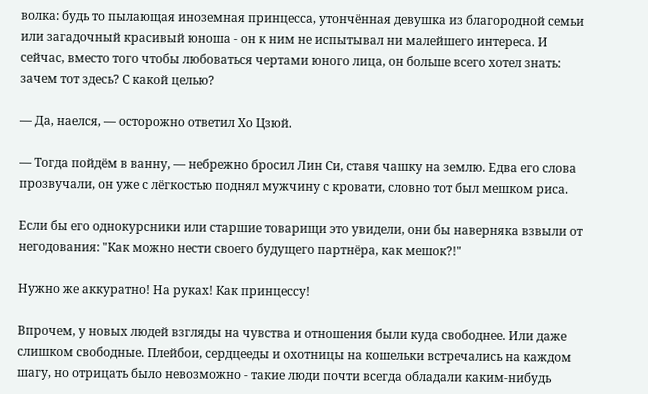волка: будь то пылающая иноземная принцесса, утончённая девушка из благородной семьи или загадочный красивый юноша - он к ним не испытывал ни малейшего интереса. И сейчас, вместо того чтобы любоваться чертами юного лица, он больше всего хотел знать: зачем тот здесь? С какой целью?

— Да, наелся, — осторожно ответил Хо Цзюй.

— Тогда пойдём в ванну, — небрежно бросил Лин Си, ставя чашку на землю. Едва его слова прозвучали, он уже с лёгкостью поднял мужчину с кровати, словно тот был мешком риса.

Если бы его однокурсники или старшие товарищи это увидели, они бы наверняка взвыли от негодования: "Как можно нести своего будущего партнёра, как мешок?!"

Нужно же аккуратно! На руках! Как принцессу!

Впрочем, у новых людей взгляды на чувства и отношения были куда свободнее. Или даже слишком свободные. Плейбои, сердцееды и охотницы на кошельки встречались на каждом шагу, но отрицать было невозможно - такие люди почти всегда обладали каким-нибудь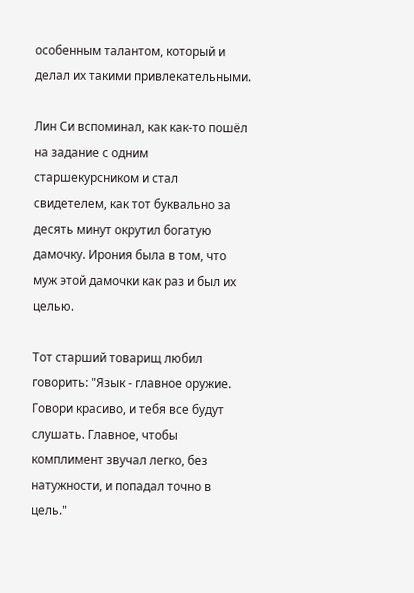особенным талантом, который и делал их такими привлекательными.

Лин Си вспоминал, как как-то пошёл на задание с одним старшекурсником и стал свидетелем, как тот буквально за десять минут окрутил богатую дамочку. Ирония была в том, что муж этой дамочки как раз и был их целью.

Тот старший товарищ любил говорить: "Язык - главное оружие. Говори красиво, и тебя все будут слушать. Главное, чтобы комплимент звучал легко, без натужности, и попадал точно в цель."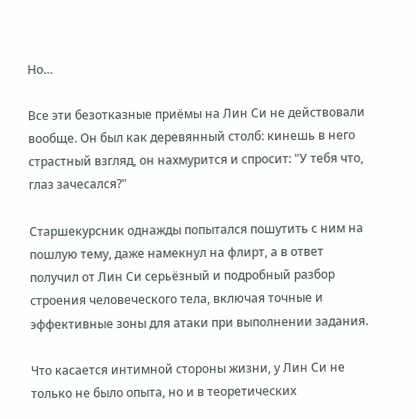Но…

Все эти безотказные приёмы на Лин Си не действовали вообще. Он был как деревянный столб: кинешь в него страстный взгляд, он нахмурится и спросит: "У тебя что, глаз зачесался?"

Старшекурсник однажды попытался пошутить с ним на пошлую тему, даже намекнул на флирт, а в ответ получил от Лин Си серьёзный и подробный разбор строения человеческого тела, включая точные и эффективные зоны для атаки при выполнении задания.

Что касается интимной стороны жизни, у Лин Си не только не было опыта, но и в теоретических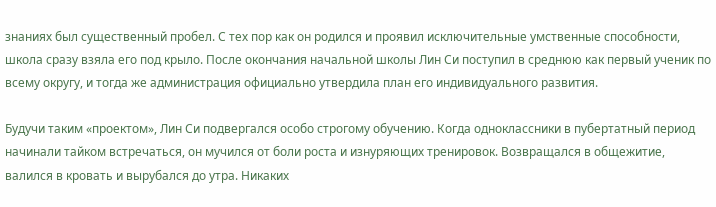знаниях был существенный пробел. С тех пор как он родился и проявил исключительные умственные способности, школа сразу взяла его под крыло. После окончания начальной школы Лин Си поступил в среднюю как первый ученик по всему округу, и тогда же администрация официально утвердила план его индивидуального развития.

Будучи таким «проектом», Лин Си подвергался особо строгому обучению. Когда одноклассники в пубертатный период начинали тайком встречаться, он мучился от боли роста и изнуряющих тренировок. Возвращался в общежитие, валился в кровать и вырубался до утра. Никаких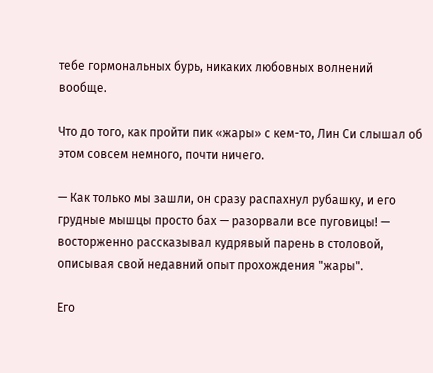тебе гормональных бурь, никаких любовных волнений вообще.

Что до того, как пройти пик «жары» с кем-то, Лин Си слышал об этом совсем немного, почти ничего.

— Как только мы зашли, он сразу распахнул рубашку, и его грудные мышцы просто бах — разорвали все пуговицы! — восторженно рассказывал кудрявый парень в столовой, описывая свой недавний опыт прохождения "жары".

Его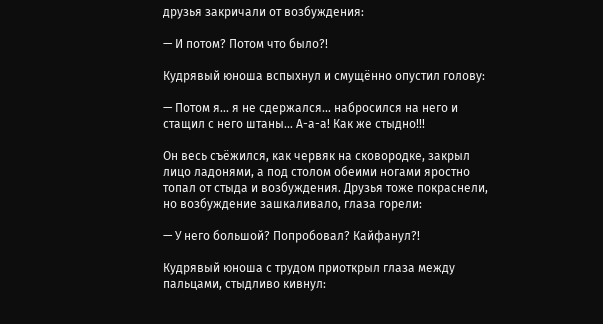друзья закричали от возбуждения:

— И потом? Потом что было?!

Кудрявый юноша вспыхнул и смущённо опустил голову:

— Потом я... я не сдержался... набросился на него и стащил с него штаны... А-а-а! Как же стыдно!!!

Он весь съёжился, как червяк на сковородке, закрыл лицо ладонями, а под столом обеими ногами яростно топал от стыда и возбуждения. Друзья тоже покраснели, но возбуждение зашкаливало, глаза горели:

— У него большой? Попробовал? Кайфанул?!

Кудрявый юноша с трудом приоткрыл глаза между пальцами, стыдливо кивнул: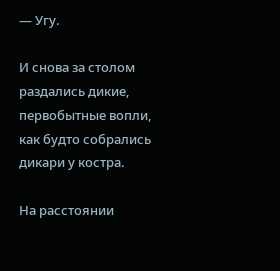— Угу.

И снова за столом раздались дикие, первобытные вопли, как будто собрались дикари у костра.

На расстоянии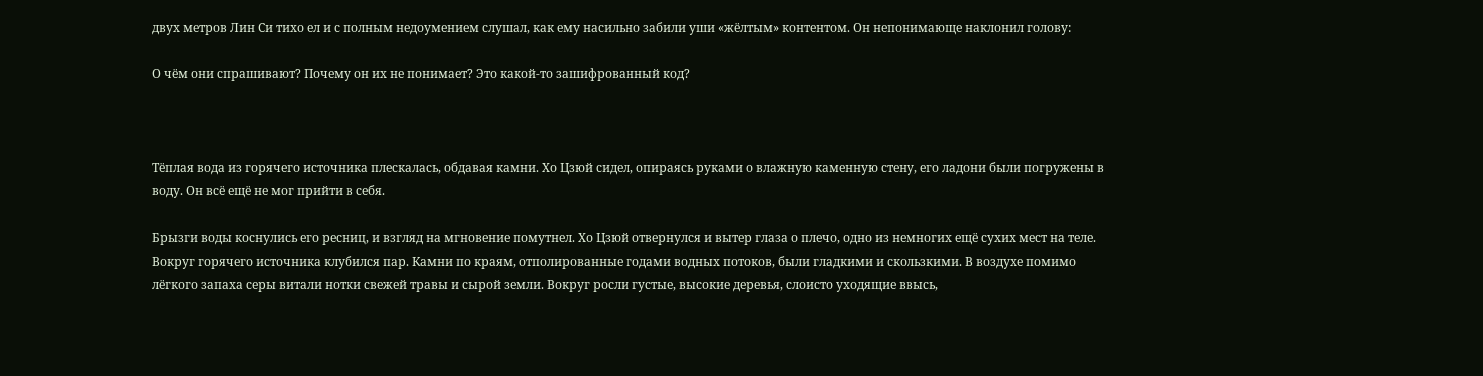двух метров Лин Си тихо ел и с полным недоумением слушал, как ему насильно забили уши «жёлтым» контентом. Он непонимающе наклонил голову:

О чём они спрашивают? Почему он их не понимает? Это какой-то зашифрованный код?



Тёплая вода из горячего источника плескалась, обдавая камни. Хо Цзюй сидел, опираясь руками о влажную каменную стену, его ладони были погружены в воду. Он всё ещё не мог прийти в себя.

Брызги воды коснулись его ресниц, и взгляд на мгновение помутнел. Хо Цзюй отвернулся и вытер глаза о плечо, одно из немногих ещё сухих мест на теле. Вокруг горячего источника клубился пар. Камни по краям, отполированные годами водных потоков, были гладкими и скользкими. В воздухе помимо лёгкого запаха серы витали нотки свежей травы и сырой земли. Вокруг росли густые, высокие деревья, слоисто уходящие ввысь,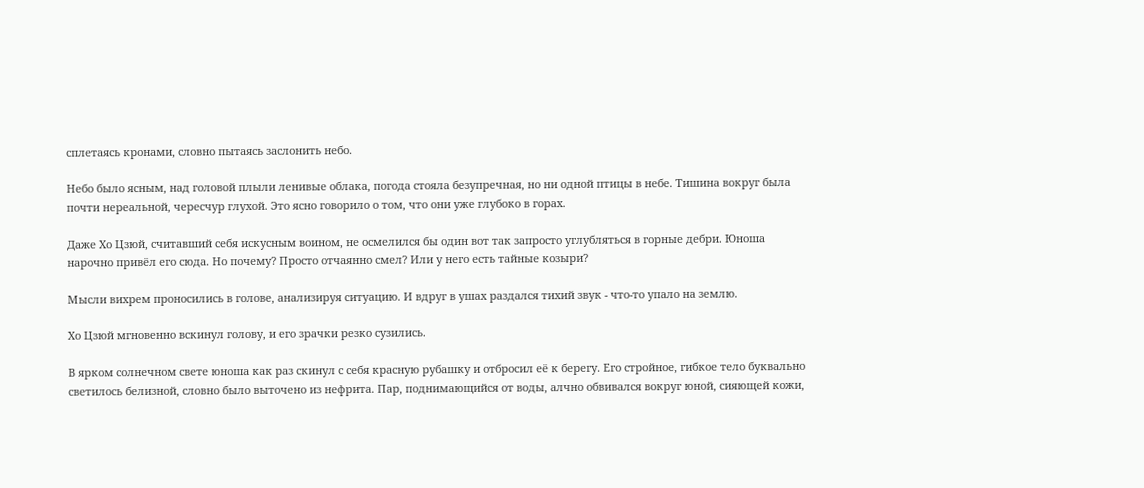сплетаясь кронами, словно пытаясь заслонить небо.

Небо было ясным, над головой плыли ленивые облака, погода стояла безупречная, но ни одной птицы в небе. Тишина вокруг была почти нереальной, чересчур глухой. Это ясно говорило о том, что они уже глубоко в горах.

Даже Хо Цзюй, считавший себя искусным воином, не осмелился бы один вот так запросто углубляться в горные дебри. Юноша нарочно привёл его сюда. Но почему? Просто отчаянно смел? Или у него есть тайные козыри?

Мысли вихрем проносились в голове, анализируя ситуацию. И вдруг в ушах раздался тихий звук - что-то упало на землю.

Хо Цзюй мгновенно вскинул голову, и его зрачки резко сузились.

В ярком солнечном свете юноша как раз скинул с себя красную рубашку и отбросил её к берегу. Его стройное, гибкое тело буквально светилось белизной, словно было выточено из нефрита. Пар, поднимающийся от воды, алчно обвивался вокруг юной, сияющей кожи,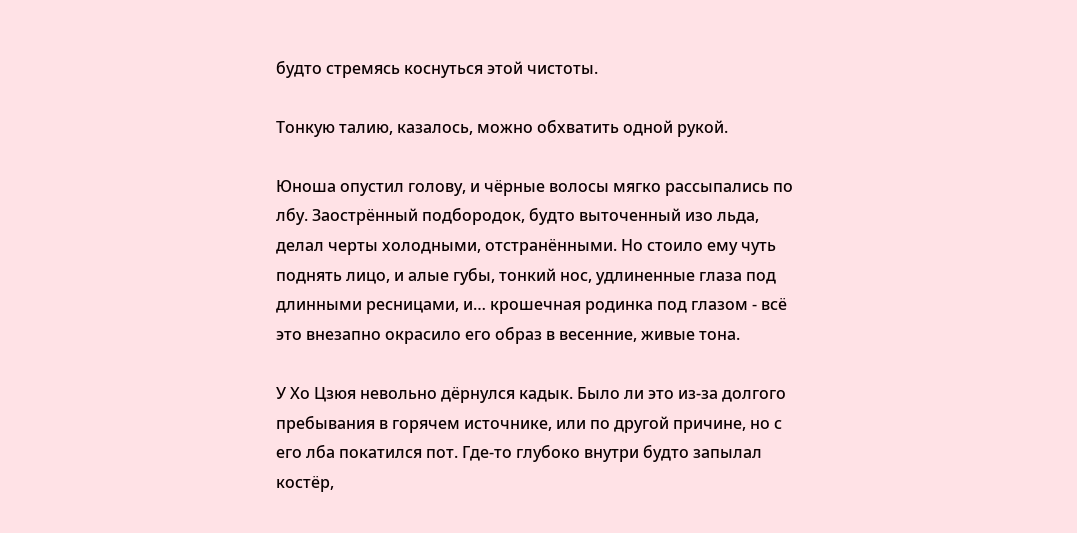будто стремясь коснуться этой чистоты.

Тонкую талию, казалось, можно обхватить одной рукой.

Юноша опустил голову, и чёрные волосы мягко рассыпались по лбу. Заострённый подбородок, будто выточенный изо льда, делал черты холодными, отстранёнными. Но стоило ему чуть поднять лицо, и алые губы, тонкий нос, удлиненные глаза под длинными ресницами, и… крошечная родинка под глазом - всё это внезапно окрасило его образ в весенние, живые тона.

У Хо Цзюя невольно дёрнулся кадык. Было ли это из-за долгого пребывания в горячем источнике, или по другой причине, но с его лба покатился пот. Где-то глубоко внутри будто запылал костёр,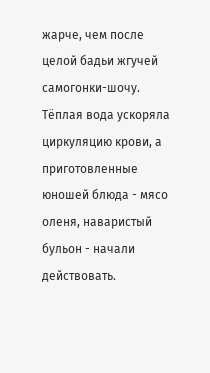жарче, чем после целой бадьи жгучей самогонки-шочу. Тёплая вода ускоряла циркуляцию крови, а приготовленные юношей блюда - мясо оленя, наваристый бульон - начали действовать.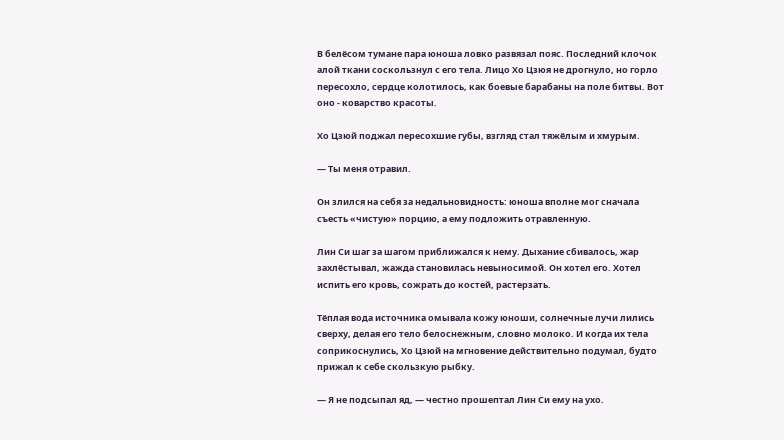В белёсом тумане пара юноша ловко развязал пояс. Последний клочок алой ткани соскользнул с его тела. Лицо Хо Цзюя не дрогнуло, но горло пересохло, сердце колотилось, как боевые барабаны на поле битвы. Вот оно - коварство красоты.

Хо Цзюй поджал пересохшие губы, взгляд стал тяжёлым и хмурым.

— Ты меня отравил.

Он злился на себя за недальновидность: юноша вполне мог сначала съесть «чистую» порцию, а ему подложить отравленную.

Лин Си шаг за шагом приближался к нему. Дыхание сбивалось, жар захлёстывал, жажда становилась невыносимой. Он хотел его. Хотел испить его кровь, сожрать до костей, растерзать.

Тёплая вода источника омывала кожу юноши, солнечные лучи лились сверху, делая его тело белоснежным, словно молоко. И когда их тела соприкоснулись, Хо Цзюй на мгновение действительно подумал, будто прижал к себе скользкую рыбку.

— Я не подсыпал яд, — честно прошептал Лин Си ему на ухо.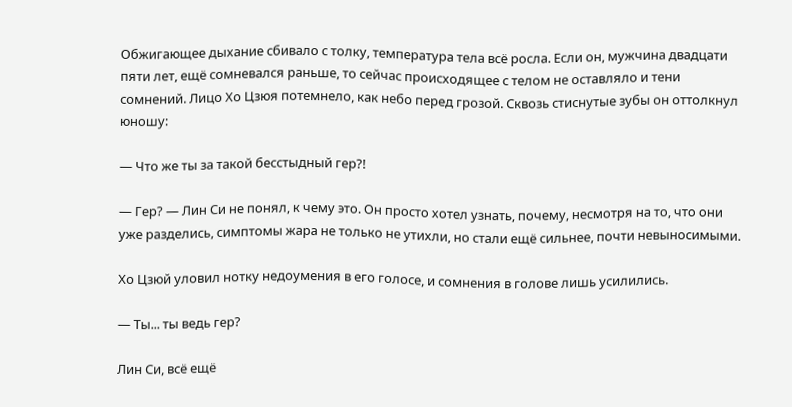Обжигающее дыхание сбивало с толку, температура тела всё росла. Если он, мужчина двадцати пяти лет, ещё сомневался раньше, то сейчас происходящее с телом не оставляло и тени сомнений. Лицо Хо Цзюя потемнело, как небо перед грозой. Сквозь стиснутые зубы он оттолкнул юношу:

— Что же ты за такой бесстыдный гер?!

— Гер? — Лин Си не понял, к чему это. Он просто хотел узнать, почему, несмотря на то, что они уже разделись, симптомы жара не только не утихли, но стали ещё сильнее, почти невыносимыми.

Хо Цзюй уловил нотку недоумения в его голосе, и сомнения в голове лишь усилились.

— Ты... ты ведь гер?

Лин Си, всё ещё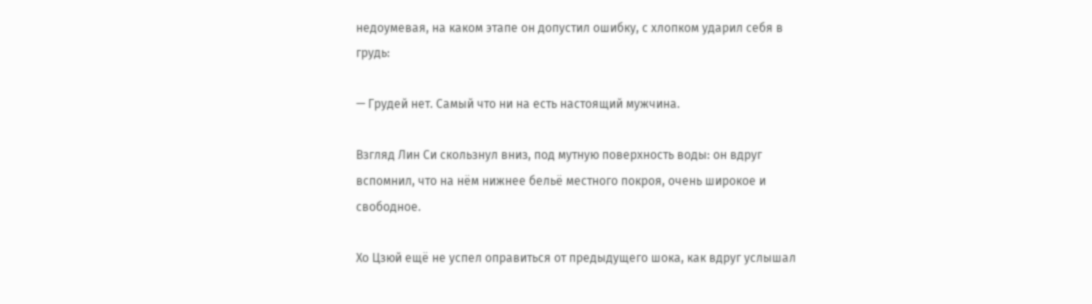недоумевая, на каком этапе он допустил ошибку, с хлопком ударил себя в грудь:

— Грудей нет. Самый что ни на есть настоящий мужчина.

Взгляд Лин Си скользнул вниз, под мутную поверхность воды: он вдруг вспомнил, что на нём нижнее бельё местного покроя, очень широкое и свободное.

Хо Цзюй ещё не успел оправиться от предыдущего шока, как вдруг услышал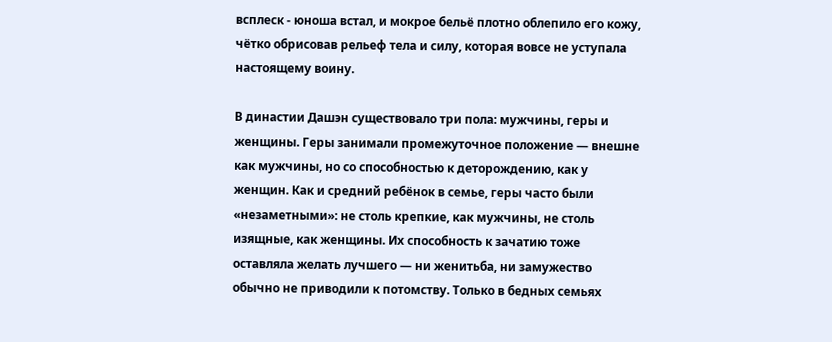всплеск - юноша встал, и мокрое бельё плотно облепило его кожу, чётко обрисовав рельеф тела и силу, которая вовсе не уступала настоящему воину.

В династии Дашэн существовало три пола: мужчины, геры и женщины. Геры занимали промежуточное положение — внешне как мужчины, но со способностью к деторождению, как у женщин. Как и средний ребёнок в семье, геры часто были «незаметными»: не столь крепкие, как мужчины, не столь изящные, как женщины. Их способность к зачатию тоже оставляла желать лучшего — ни женитьба, ни замужество обычно не приводили к потомству. Только в бедных семьях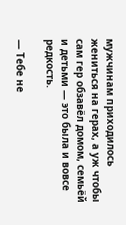мужчинам приходилось жениться на герах, а уж чтобы сам гер обзавёл домом, семьёй и детьми — это была и вовсе редкость.

— Тебе не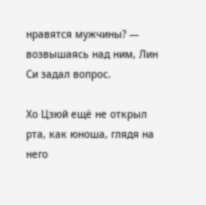нравятся мужчины? — возвышаясь над ним, Лин Си задал вопрос.

Хо Цзюй ещё не открыл рта, как юноша, глядя на него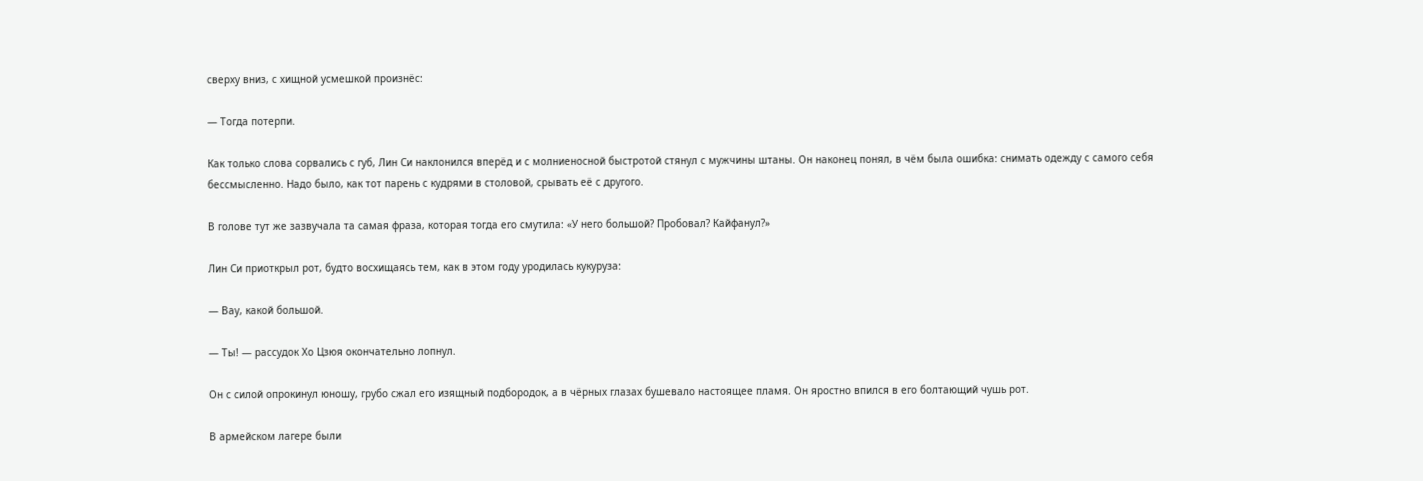сверху вниз, с хищной усмешкой произнёс:

— Тогда потерпи.

Как только слова сорвались с губ, Лин Си наклонился вперёд и с молниеносной быстротой стянул с мужчины штаны. Он наконец понял, в чём была ошибка: снимать одежду с самого себя бессмысленно. Надо было, как тот парень с кудрями в столовой, срывать её с другого.

В голове тут же зазвучала та самая фраза, которая тогда его смутила: «У него большой? Пробовал? Кайфанул?»

Лин Си приоткрыл рот, будто восхищаясь тем, как в этом году уродилась кукуруза:

— Вау, какой большой.

— Ты! — рассудок Хо Цзюя окончательно лопнул.

Он с силой опрокинул юношу, грубо сжал его изящный подбородок, а в чёрных глазах бушевало настоящее пламя. Он яростно впился в его болтающий чушь рот.

В армейском лагере были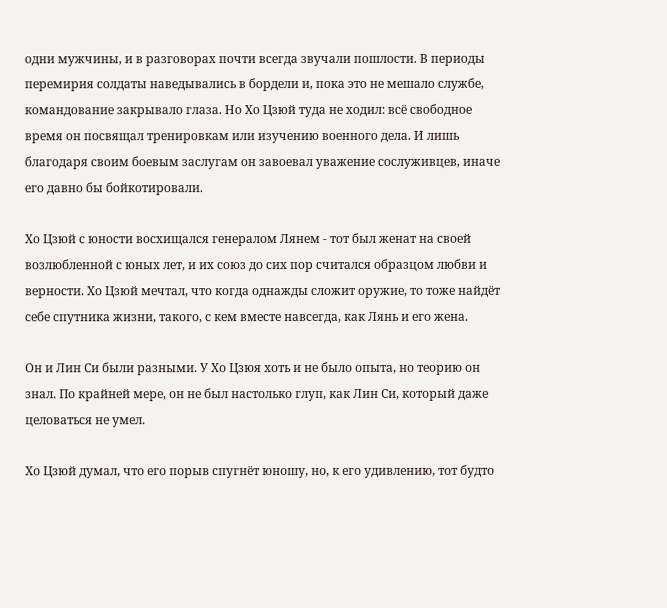одни мужчины, и в разговорах почти всегда звучали пошлости. В периоды перемирия солдаты наведывались в бордели и, пока это не мешало службе, командование закрывало глаза. Но Хо Цзюй туда не ходил: всё свободное время он посвящал тренировкам или изучению военного дела. И лишь благодаря своим боевым заслугам он завоевал уважение сослуживцев, иначе его давно бы бойкотировали.

Хо Цзюй с юности восхищался генералом Лянем - тот был женат на своей возлюбленной с юных лет, и их союз до сих пор считался образцом любви и верности. Хо Цзюй мечтал, что когда однажды сложит оружие, то тоже найдёт себе спутника жизни, такого, с кем вместе навсегда, как Лянь и его жена.

Он и Лин Си были разными. У Хо Цзюя хоть и не было опыта, но теорию он знал. По крайней мере, он не был настолько глуп, как Лин Си, который даже целоваться не умел.

Хо Цзюй думал, что его порыв спугнёт юношу, но, к его удивлению, тот будто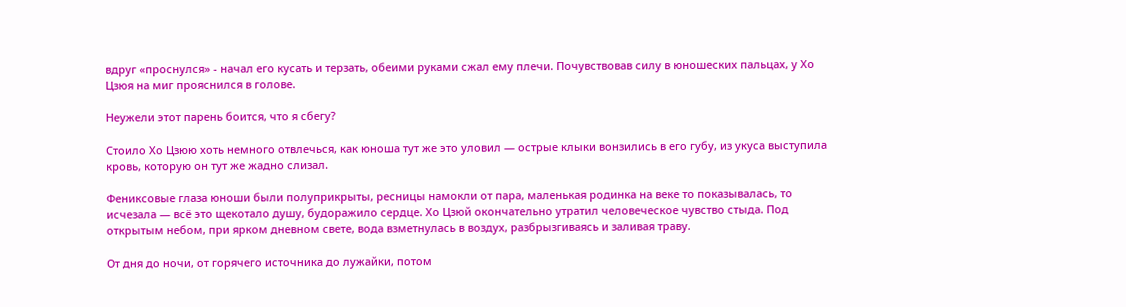вдруг «проснулся» - начал его кусать и терзать, обеими руками сжал ему плечи. Почувствовав силу в юношеских пальцах, у Хо Цзюя на миг прояснился в голове.

Неужели этот парень боится, что я сбегу?

Стоило Хо Цзюю хоть немного отвлечься, как юноша тут же это уловил — острые клыки вонзились в его губу, из укуса выступила кровь, которую он тут же жадно слизал.

Фениксовые глаза юноши были полуприкрыты, ресницы намокли от пара, маленькая родинка на веке то показывалась, то исчезала — всё это щекотало душу, будоражило сердце. Хо Цзюй окончательно утратил человеческое чувство стыда. Под открытым небом, при ярком дневном свете, вода взметнулась в воздух, разбрызгиваясь и заливая траву.

От дня до ночи, от горячего источника до лужайки, потом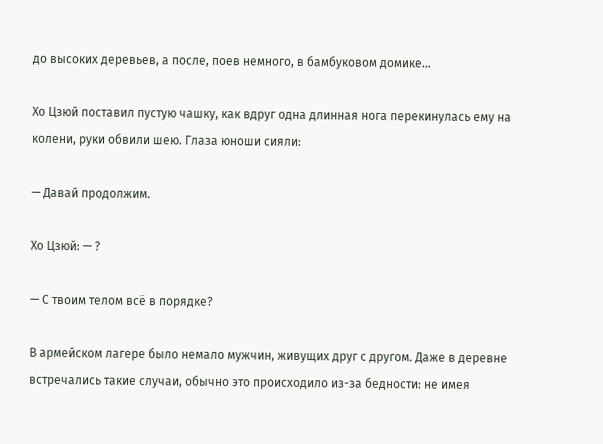до высоких деревьев, а после, поев немного, в бамбуковом домике…

Хо Цзюй поставил пустую чашку, как вдруг одна длинная нога перекинулась ему на колени, руки обвили шею. Глаза юноши сияли:

— Давай продолжим.

Хо Цзюй: — ?

— С твоим телом всё в порядке?

В армейском лагере было немало мужчин, живущих друг с другом. Даже в деревне встречались такие случаи, обычно это происходило из-за бедности: не имея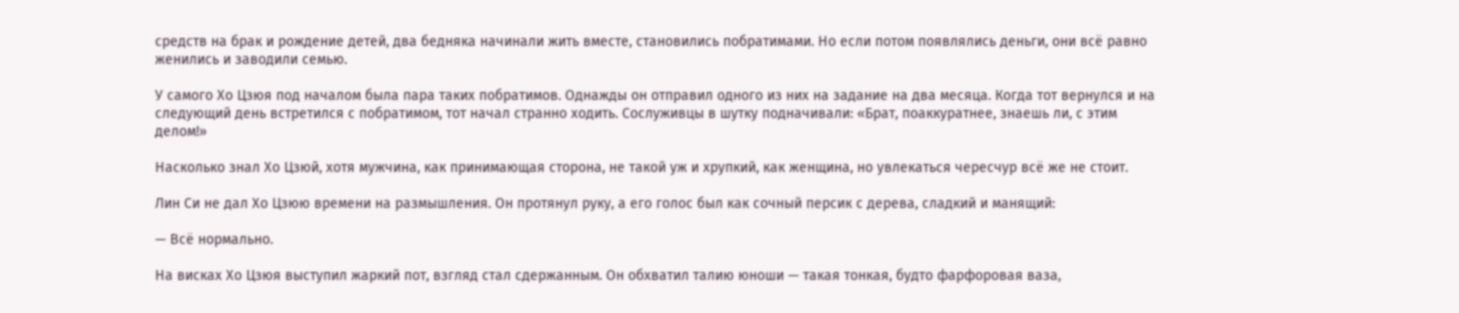средств на брак и рождение детей, два бедняка начинали жить вместе, становились побратимами. Но если потом появлялись деньги, они всё равно женились и заводили семью.

У самого Хо Цзюя под началом была пара таких побратимов. Однажды он отправил одного из них на задание на два месяца. Когда тот вернулся и на следующий день встретился с побратимом, тот начал странно ходить. Сослуживцы в шутку подначивали: «Брат, поаккуратнее, знаешь ли, с этим делом!»

Насколько знал Хо Цзюй, хотя мужчина, как принимающая сторона, не такой уж и хрупкий, как женщина, но увлекаться чересчур всё же не стоит.

Лин Си не дал Хо Цзюю времени на размышления. Он протянул руку, а его голос был как сочный персик с дерева, сладкий и манящий:

— Всё нормально.

На висках Хо Цзюя выступил жаркий пот, взгляд стал сдержанным. Он обхватил талию юноши — такая тонкая, будто фарфоровая ваза,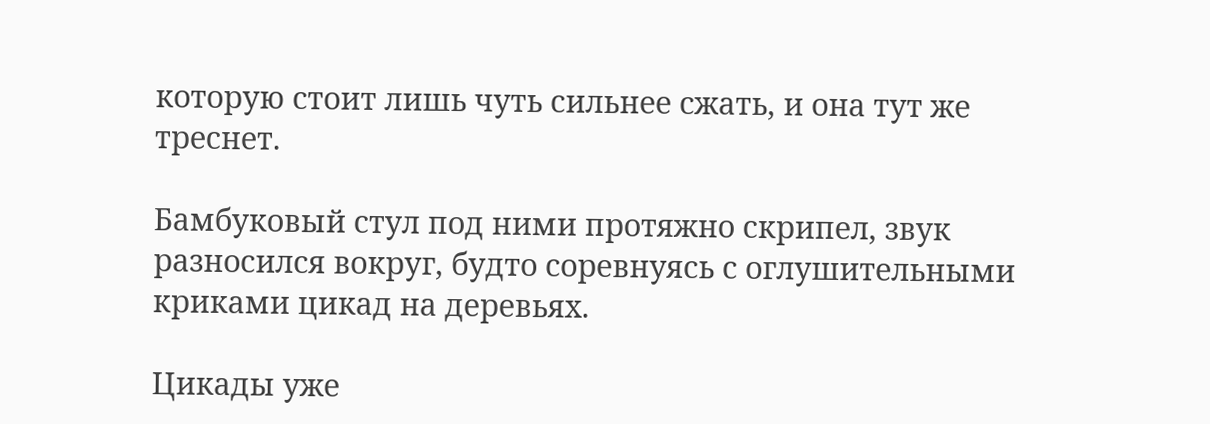которую стоит лишь чуть сильнее сжать, и она тут же треснет.

Бамбуковый стул под ними протяжно скрипел, звук разносился вокруг, будто соревнуясь с оглушительными криками цикад на деревьях.

Цикады уже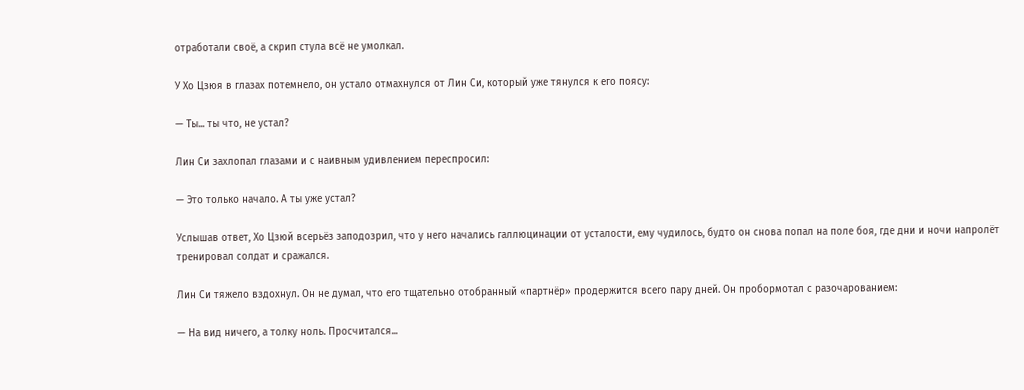отработали своё, а скрип стула всё не умолкал.

У Хо Цзюя в глазах потемнело, он устало отмахнулся от Лин Си, который уже тянулся к его поясу:

— Ты... ты что, не устал?

Лин Си захлопал глазами и с наивным удивлением переспросил:

— Это только начало. А ты уже устал?

Услышав ответ, Хо Цзюй всерьёз заподозрил, что у него начались галлюцинации от усталости, ему чудилось, будто он снова попал на поле боя, где дни и ночи напролёт тренировал солдат и сражался.

Лин Си тяжело вздохнул. Он не думал, что его тщательно отобранный «партнёр» продержится всего пару дней. Он пробормотал с разочарованием:

— На вид ничего, а толку ноль. Просчитался...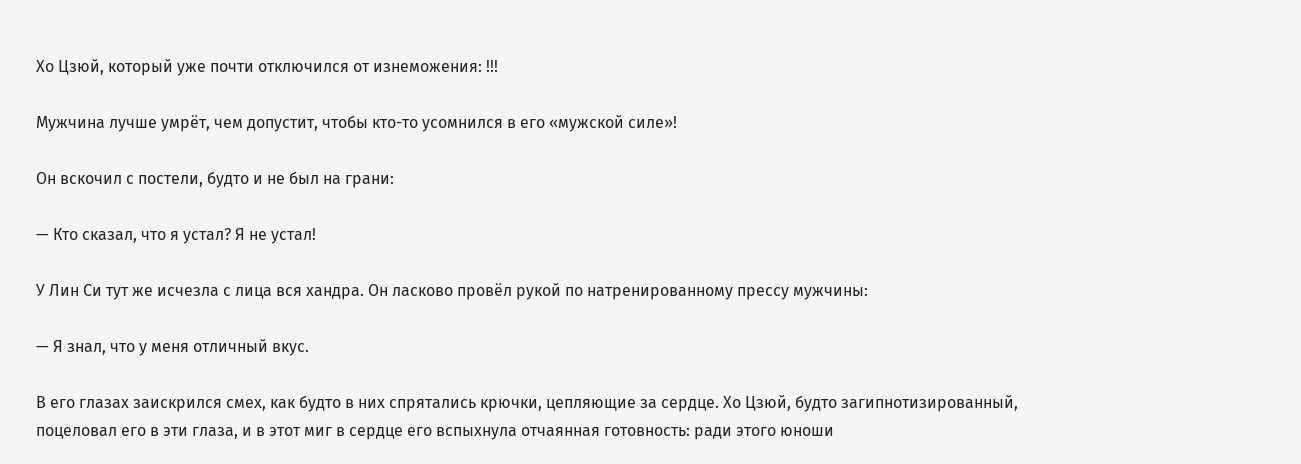Хо Цзюй, который уже почти отключился от изнеможения: !!!

Мужчина лучше умрёт, чем допустит, чтобы кто-то усомнился в его «мужской силе»!

Он вскочил с постели, будто и не был на грани:

— Кто сказал, что я устал? Я не устал!

У Лин Си тут же исчезла с лица вся хандра. Он ласково провёл рукой по натренированному прессу мужчины:

— Я знал, что у меня отличный вкус.

В его глазах заискрился смех, как будто в них спрятались крючки, цепляющие за сердце. Хо Цзюй, будто загипнотизированный, поцеловал его в эти глаза, и в этот миг в сердце его вспыхнула отчаянная готовность: ради этого юноши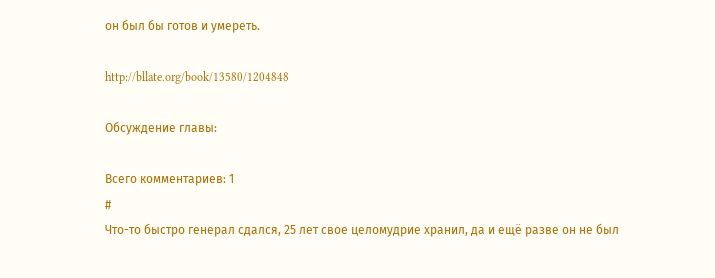он был бы готов и умереть.

http://bllate.org/book/13580/1204848

Обсуждение главы:

Всего комментариев: 1
#
Что-то быстро генерал сдался, 25 лет свое целомудрие хранил, да и ещё разве он не был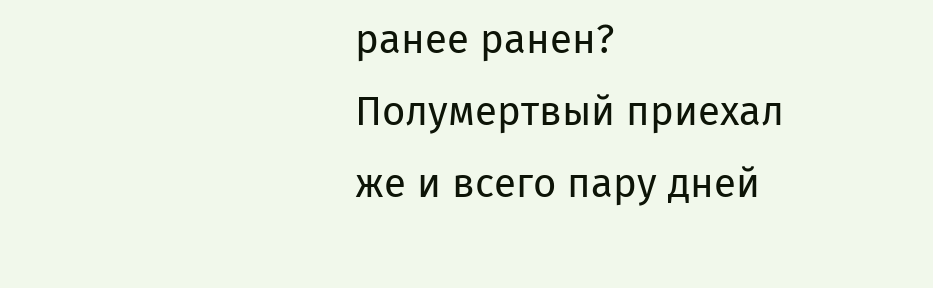ранее ранен? Полумертвый приехал же и всего пару дней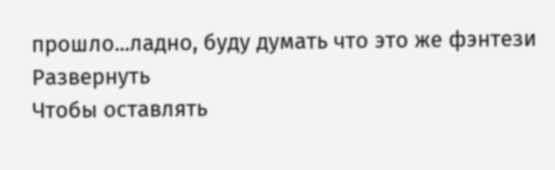прошло...ладно, буду думать что это же фэнтези
Развернуть
Чтобы оставлять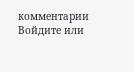комментарии Войдите или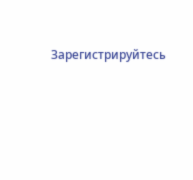Зарегистрируйтесь